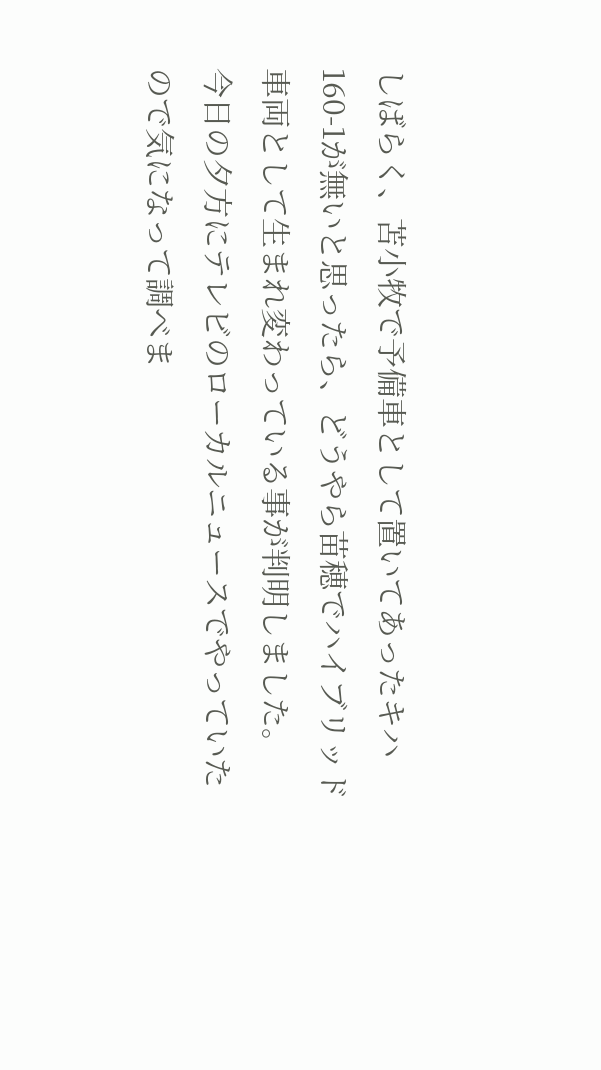しばらく、苫小牧で予備車として置いてあったキハ160-1が無いと思ったら、どうやら苗穂でハイブリッド車両として生まれ変わっている事が判明しました。
今日の夕方にテレビのローカルニュースでやっていたので気になって調べま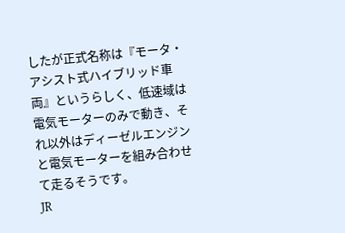したが正式名称は『モータ・アシスト式ハイブリッド車両』というらしく、低速域は電気モーターのみで動き、それ以外はディーゼルエンジンと電気モーターを組み合わせて走るそうです。
JR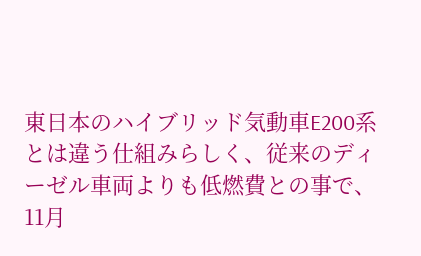東日本のハイブリッド気動車E200系とは違う仕組みらしく、従来のディーゼル車両よりも低燃費との事で、11月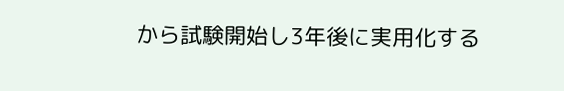から試験開始し3年後に実用化する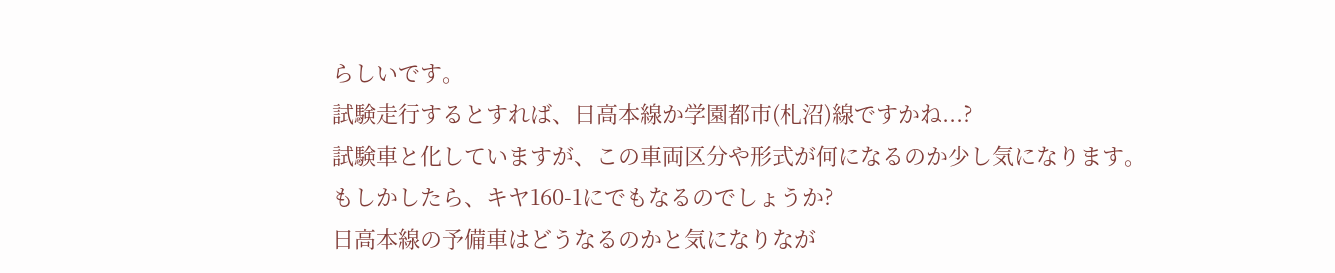らしいです。
試験走行するとすれば、日高本線か学園都市(札沼)線ですかね...?
試験車と化していますが、この車両区分や形式が何になるのか少し気になります。
もしかしたら、キヤ160-1にでもなるのでしょうか?
日高本線の予備車はどうなるのかと気になりなが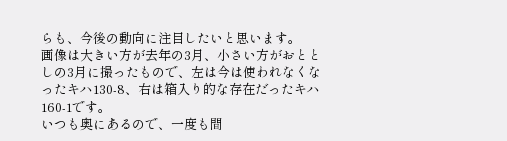らも、今後の動向に注目したいと思います。
画像は大きい方が去年の3月、小さい方がおととしの3月に撮ったもので、左は今は使われなくなったキハ130-8、右は箱入り的な存在だったキハ160-1です。
いつも奥にあるので、一度も間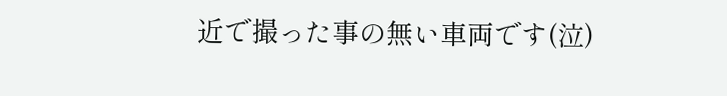近で撮った事の無い車両です(泣)